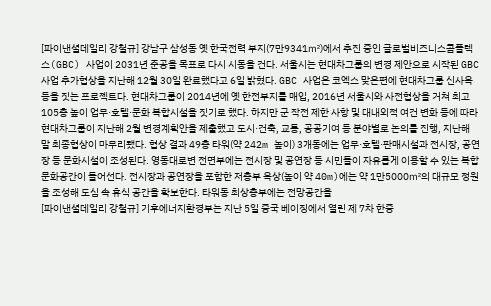[파이낸셜데일리 강철규] 강남구 삼성동 옛 한국전력 부지(7만9341㎡)에서 추진 중인 글로벌비즈니스콤플렉스(GBC) 사업이 2031년 준공을 목표로 다시 시동을 건다. 서울시는 현대차그룹의 변경 제안으로 시작된 GBC 사업 추가협상을 지난해 12월 30일 완료했다고 6일 밝혔다. GBC 사업은 코엑스 맞은편에 현대차그룹 신사옥 등을 짓는 프로젝트다. 현대차그룹이 2014년에 옛 한전부지를 매입, 2016년 서울시와 사전협상을 거쳐 최고 105층 높이 업무·호텔·문화 복합시설을 짓기로 했다. 하지만 군 작전 제한 사항 및 대내외적 여건 변화 등에 따라 현대차그룹이 지난해 2월 변경계획안을 제출했고 도시·건축, 교통, 공공기여 등 분야별로 논의를 진행, 지난해 말 최종협상이 마무리됐다. 협상 결과 49층 타워(약 242m 높이) 3개동에는 업무·호텔·판매시설과 전시장, 공연장 등 문화시설이 조성된다. 영동대로변 전면부에는 전시장 및 공연장 등 시민들이 자유롭게 이용할 수 있는 복합문화공간이 들어선다. 전시장과 공연장을 포함한 저층부 옥상(높이 약 40m)에는 약 1만5000㎡의 대규모 정원을 조성해 도심 속 휴식 공간을 확보한다. 타워동 최상층부에는 전망공간을
[파이낸셜데일리 강철규] 기후에너지환경부는 지난 5일 중국 베이징에서 열린 제 7차 한중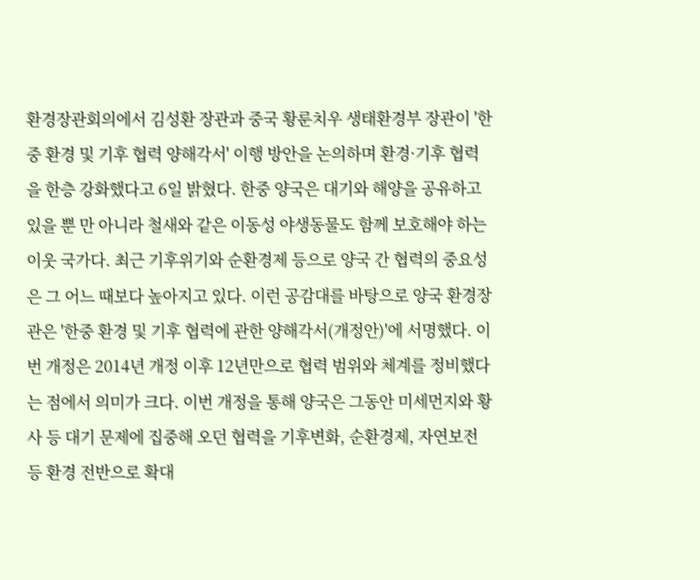환경장관회의에서 김성환 장관과 중국 황룬치우 생태환경부 장관이 '한중 환경 및 기후 협력 양해각서' 이행 방안을 논의하며 환경·기후 협력을 한층 강화했다고 6일 밝혔다. 한중 양국은 대기와 해양을 공유하고 있을 뿐 만 아니라 철새와 같은 이동성 야생동물도 함께 보호해야 하는 이웃 국가다. 최근 기후위기와 순환경제 등으로 양국 간 협력의 중요성은 그 어느 때보다 높아지고 있다. 이런 공감대를 바탕으로 양국 환경장관은 '한중 환경 및 기후 협력에 관한 양해각서(개정안)'에 서명했다. 이번 개정은 2014년 개정 이후 12년만으로 협력 범위와 체계를 정비했다는 점에서 의미가 크다. 이번 개정을 통해 양국은 그동안 미세먼지와 황사 등 대기 문제에 집중해 오던 협력을 기후변화, 순환경제, 자연보전 등 환경 전반으로 확대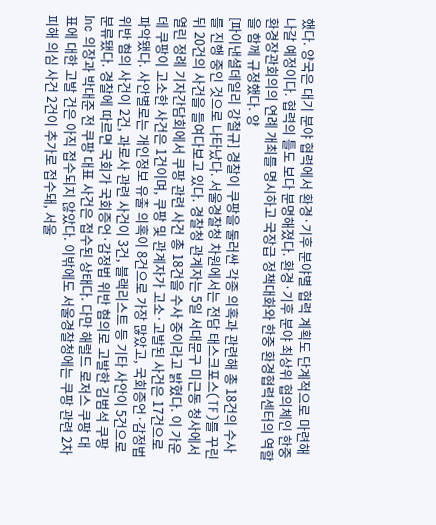했다. 양국은 대기 분야 협력에서 환경·기후 분야별 협력 계획도 단계적으로 마련해 나갈 예정이다. 협력의 틀도 보다 분명해졌다. 환경·기후 분야 최상위 협의체인 한중 환경장관회의의 연례 개최를 명시하고 국장급 정책대화와 한중 환경협력센터의 역할을 함께 규정했다. 양
[파이낸셜데일리 강철규] 경찰이 쿠팡을 둘러싼 각종 의혹과 관련해 총 18건의 수사를 진행 중인 것으로 나타났다. 서울경찰청 차원에서는 전담 태스크포스(TF)를 꾸린 뒤 20건의 사건을 들여다보고 있다. 경찰청 관계자는 5일 서대문구 미근동 청사에서 열린 정례 기자간담회에서 쿠팡 관련 사건 총 18건을 수사 중이라고 밝혔다. 이 가운데 쿠팡이 고소한 사건은 1건이며, 쿠팡 및 관계자가 고소·고발된 사건은 17건으로 파악됐다. 사안별로는 개인정보 유출 의혹이 8건으로 가장 많았고, 국회증언·감정법 위반 혐의 사건이 2건, 과로사 관련 사건이 3건, 블랙리스트 등 기타 사안이 5건으로 분류됐다. 경찰에 따르면 국회가 국회증언·감정법 위반 혐의로 고발한 김범석 쿠팡 Inc 의장과 박대준 전 쿠팡 대표 사건은 접수된 상태다. 다만 해럴드 로저스 쿠팡 대표에 대한 고발 건은 아직 접수되지 않았다. 이밖에도 서울경찰청에는 쿠팡 관련 2차 피해 의심 사건 2건이 추가로 접수돼, 서울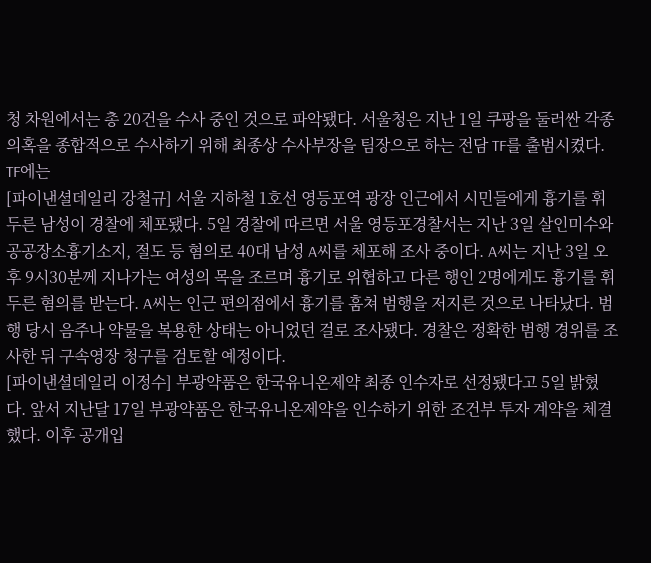청 차원에서는 총 20건을 수사 중인 것으로 파악됐다. 서울청은 지난 1일 쿠팡을 둘러싼 각종 의혹을 종합적으로 수사하기 위해 최종상 수사부장을 팀장으로 하는 전담 TF를 출범시켰다. TF에는
[파이낸셜데일리 강철규] 서울 지하철 1호선 영등포역 광장 인근에서 시민들에게 흉기를 휘두른 남성이 경찰에 체포됐다. 5일 경찰에 따르면 서울 영등포경찰서는 지난 3일 살인미수와 공공장소흉기소지, 절도 등 혐의로 40대 남성 A씨를 체포해 조사 중이다. A씨는 지난 3일 오후 9시30분께 지나가는 여성의 목을 조르며 흉기로 위협하고 다른 행인 2명에게도 흉기를 휘두른 혐의를 받는다. A씨는 인근 편의점에서 흉기를 훔쳐 범행을 저지른 것으로 나타났다. 범행 당시 음주나 약물을 복용한 상태는 아니었던 걸로 조사됐다. 경찰은 정확한 범행 경위를 조사한 뒤 구속영장 청구를 검토할 예정이다.
[파이낸셜데일리 이정수] 부광약품은 한국유니온제약 최종 인수자로 선정됐다고 5일 밝혔다. 앞서 지난달 17일 부광약품은 한국유니온제약을 인수하기 위한 조건부 투자 계약을 체결했다. 이후 공개입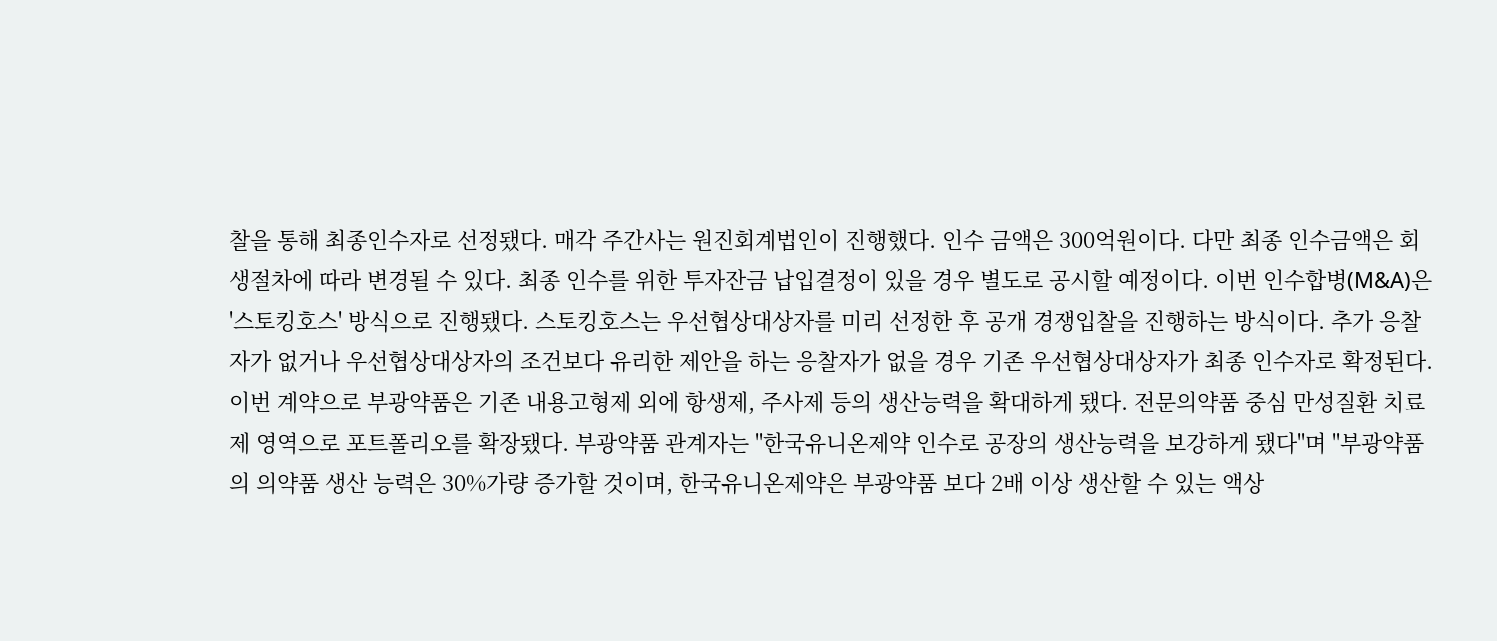찰을 통해 최종인수자로 선정됐다. 매각 주간사는 원진회계법인이 진행했다. 인수 금액은 300억원이다. 다만 최종 인수금액은 회생절차에 따라 변경될 수 있다. 최종 인수를 위한 투자잔금 납입결정이 있을 경우 별도로 공시할 예정이다. 이번 인수합병(M&A)은 '스토킹호스' 방식으로 진행됐다. 스토킹호스는 우선협상대상자를 미리 선정한 후 공개 경쟁입찰을 진행하는 방식이다. 추가 응찰자가 없거나 우선협상대상자의 조건보다 유리한 제안을 하는 응찰자가 없을 경우 기존 우선협상대상자가 최종 인수자로 확정된다. 이번 계약으로 부광약품은 기존 내용고형제 외에 항생제, 주사제 등의 생산능력을 확대하게 됐다. 전문의약품 중심 만성질환 치료제 영역으로 포트폴리오를 확장됐다. 부광약품 관계자는 "한국유니온제약 인수로 공장의 생산능력을 보강하게 됐다"며 "부광약품의 의약품 생산 능력은 30%가량 증가할 것이며, 한국유니온제약은 부광약품 보다 2배 이상 생산할 수 있는 액상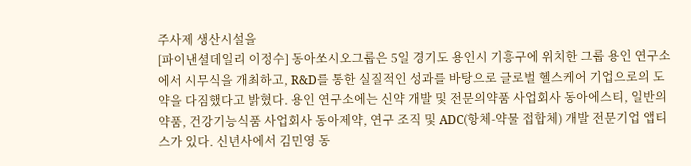주사제 생산시설을
[파이낸셜데일리 이정수] 동아쏘시오그룹은 5일 경기도 용인시 기흥구에 위치한 그룹 용인 연구소에서 시무식을 개최하고, R&D를 통한 실질적인 성과를 바탕으로 글로벌 헬스케어 기업으로의 도약을 다짐했다고 밝혔다. 용인 연구소에는 신약 개발 및 전문의약품 사업회사 동아에스티, 일반의약품, 건강기능식품 사업회사 동아제약, 연구 조직 및 ADC(항체-약물 접합체) 개발 전문기업 앱티스가 있다. 신년사에서 김민영 동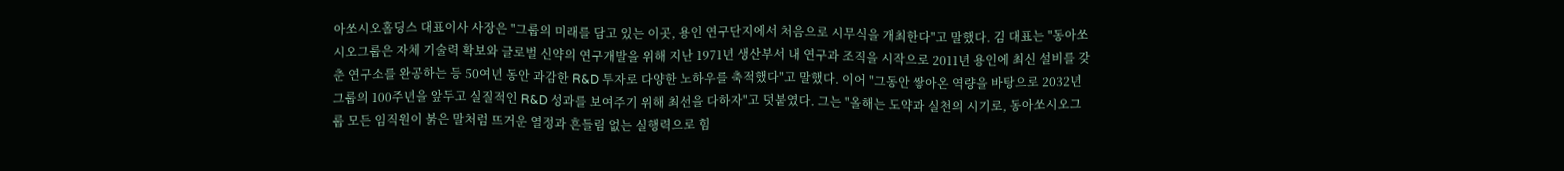아쏘시오홀딩스 대표이사 사장은 "그룹의 미래를 담고 있는 이곳, 용인 연구단지에서 처음으로 시무식을 개최한다"고 말했다. 김 대표는 "동아쏘시오그룹은 자체 기술력 확보와 글로벌 신약의 연구개발을 위해 지난 1971년 생산부서 내 연구과 조직을 시작으로 2011년 용인에 최신 설비를 갖춘 연구소를 완공하는 등 50여년 동안 과감한 R&D 투자로 다양한 노하우를 축적했다"고 말했다. 이어 "그동안 쌓아온 역량을 바탕으로 2032년 그룹의 100주년을 앞두고 실질적인 R&D 성과를 보여주기 위해 최선을 다하자"고 덧붙였다. 그는 "올해는 도약과 실천의 시기로, 동아쏘시오그룹 모든 임직원이 붉은 말처럼 뜨거운 열정과 흔들림 없는 실행력으로 힘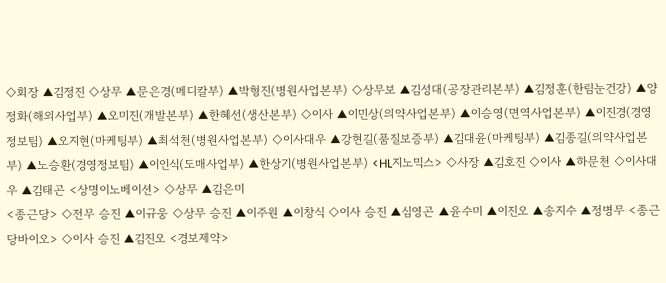◇회장 ▲김정진 ◇상무 ▲문은경(메디칼부) ▲박형진(병원사업본부) ◇상무보 ▲김성대(공장관리본부) ▲김정훈(한림눈건강) ▲양정화(해외사업부) ▲오미진(개발본부) ▲한혜선(생산본부) ◇이사 ▲이민상(의약사업본부) ▲이승영(면역사업본부) ▲이진경(경영정보팀) ▲오지현(마케팅부) ▲최석천(병원사업본부) ◇이사대우 ▲강현길(품질보증부) ▲김대윤(마케팅부) ▲김종길(의약사업본부) ▲노승환(경영정보팀) ▲이인식(도매사업부) ▲한상기(병원사업본부) <HL지노믹스> ◇사장 ▲김호진 ◇이사 ▲하문천 ◇이사대우 ▲김태곤 <상명이노베이션> ◇상무 ▲김은미
<종근당> ◇전무 승진 ▲이규웅 ◇상무 승진 ▲이주원 ▲이창식 ◇이사 승진 ▲심영곤 ▲윤수미 ▲이진오 ▲송지수 ▲정병무 <종근당바이오> ◇이사 승진 ▲김진오 <경보제약>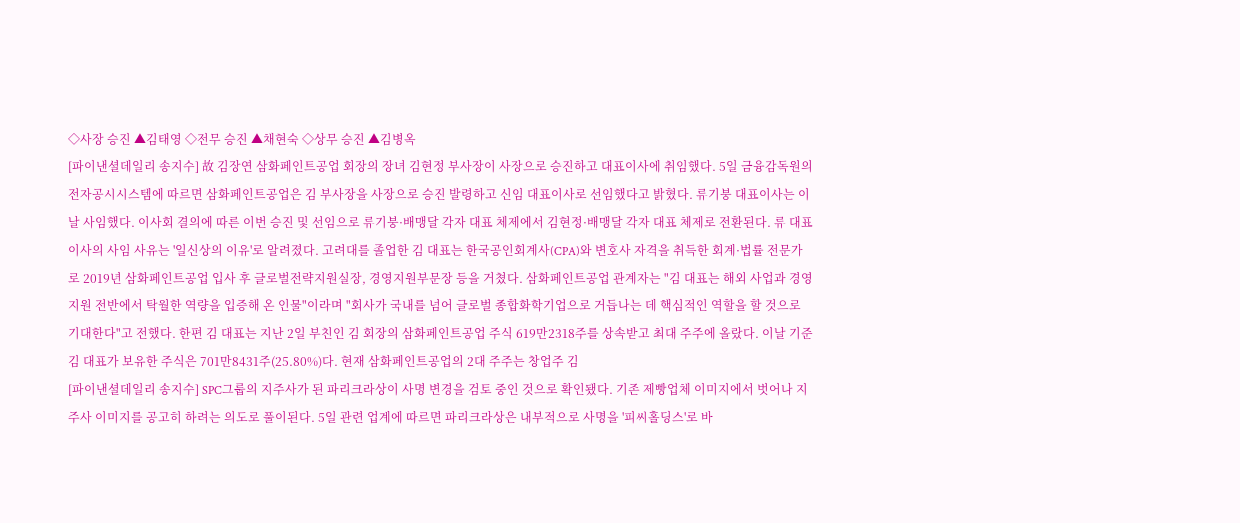◇사장 승진 ▲김태영 ◇전무 승진 ▲채현숙 ◇상무 승진 ▲김병옥
[파이낸셜데일리 송지수] 故 김장연 삼화페인트공업 회장의 장녀 김현정 부사장이 사장으로 승진하고 대표이사에 취임했다. 5일 금융감독원의 전자공시시스템에 따르면 삼화페인트공업은 김 부사장을 사장으로 승진 발령하고 신임 대표이사로 선임했다고 밝혔다. 류기붕 대표이사는 이날 사임했다. 이사회 결의에 따른 이번 승진 및 선임으로 류기붕·배맹달 각자 대표 체제에서 김현정·배맹달 각자 대표 체제로 전환된다. 류 대표이사의 사임 사유는 '일신상의 이유'로 알려졌다. 고려대를 졸업한 김 대표는 한국공인회계사(CPA)와 변호사 자격을 취득한 회계·법률 전문가로 2019년 삼화페인트공업 입사 후 글로벌전략지원실장, 경영지원부문장 등을 거쳤다. 삼화페인트공업 관계자는 "김 대표는 해외 사업과 경영 지원 전반에서 탁월한 역량을 입증해 온 인물"이라며 "회사가 국내를 넘어 글로벌 종합화학기업으로 거듭나는 데 핵심적인 역할을 할 것으로 기대한다"고 전했다. 한편 김 대표는 지난 2일 부친인 김 회장의 삼화페인트공업 주식 619만2318주를 상속받고 최대 주주에 올랐다. 이날 기준 김 대표가 보유한 주식은 701만8431주(25.80%)다. 현재 삼화페인트공업의 2대 주주는 창업주 김
[파이낸셜데일리 송지수] SPC그룹의 지주사가 된 파리크라상이 사명 변경을 검토 중인 것으로 확인됐다. 기존 제빵업체 이미지에서 벗어나 지주사 이미지를 공고히 하려는 의도로 풀이된다. 5일 관련 업계에 따르면 파리크라상은 내부적으로 사명을 '피씨홀딩스'로 바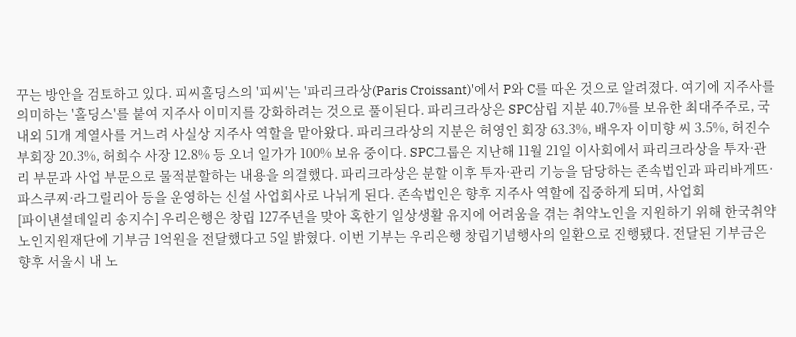꾸는 방안을 검토하고 있다. 피씨홀딩스의 '피씨'는 '파리크라상(Paris Croissant)'에서 P와 C를 따온 것으로 알려졌다. 여기에 지주사를 의미하는 '홀딩스'를 붙여 지주사 이미지를 강화하려는 것으로 풀이된다. 파리크라상은 SPC삼립 지분 40.7%를 보유한 최대주주로, 국내외 51개 계열사를 거느려 사실상 지주사 역할을 맡아왔다. 파리크라상의 지분은 허영인 회장 63.3%, 배우자 이미향 씨 3.5%, 허진수 부회장 20.3%, 허희수 사장 12.8% 등 오너 일가가 100% 보유 중이다. SPC그룹은 지난해 11월 21일 이사회에서 파리크라상을 투자·관리 부문과 사업 부문으로 물적분할하는 내용을 의결했다. 파리크라상은 분할 이후 투자·관리 기능을 담당하는 존속법인과 파리바게뜨·파스쿠찌·라그릴리아 등을 운영하는 신설 사업회사로 나뉘게 된다. 존속법인은 향후 지주사 역할에 집중하게 되며, 사업회
[파이낸셜데일리 송지수] 우리은행은 창립 127주년을 맞아 혹한기 일상생활 유지에 어려움을 겪는 취약노인을 지원하기 위해 한국취약노인지원재단에 기부금 1억원을 전달했다고 5일 밝혔다. 이번 기부는 우리은행 창립기념행사의 일환으로 진행됐다. 전달된 기부금은 향후 서울시 내 노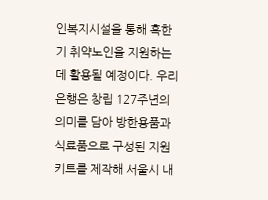인복지시설을 통해 혹한기 취약노인을 지원하는 데 활용될 예정이다. 우리은행은 창립 127주년의 의미를 담아 방한용품과 식료품으로 구성된 지원 키트를 제작해 서울시 내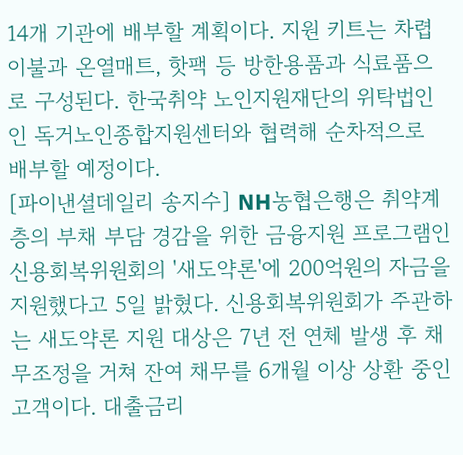14개 기관에 배부할 계획이다. 지원 키트는 차렵이불과 온열매트, 핫팩 등 방한용품과 식료품으로 구성된다. 한국취약 노인지원재단의 위탁법인인 독거노인종합지원센터와 협력해 순차적으로 배부할 예정이다.
[파이낸셜데일리 송지수] NH농협은행은 취약계층의 부채 부담 경감을 위한 금융지원 프로그램인 신용회복위원회의 '새도약론'에 200억원의 자금을 지원했다고 5일 밝혔다. 신용회복위원회가 주관하는 새도약론 지원 대상은 7년 전 연체 발생 후 채무조정을 거쳐 잔여 채무를 6개월 이상 상환 중인 고객이다. 대출금리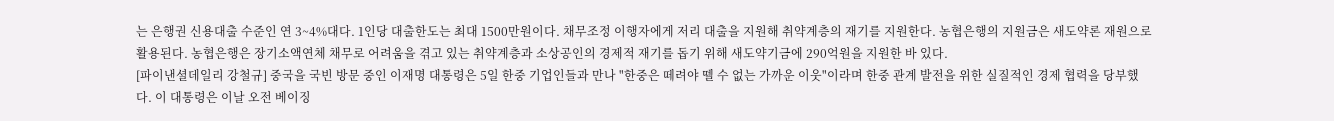는 은행권 신용대출 수준인 연 3~4%대다. 1인당 대출한도는 최대 1500만원이다. 채무조정 이행자에게 저리 대출을 지원해 취약계층의 재기를 지원한다. 농협은행의 지원금은 새도약론 재원으로 활용된다. 농협은행은 장기소액연체 채무로 어려움을 겪고 있는 취약계층과 소상공인의 경제적 재기를 돕기 위해 새도약기금에 290억원을 지원한 바 있다.
[파이낸셜데일리 강철규] 중국을 국빈 방문 중인 이재명 대통령은 5일 한중 기업인들과 만나 "한중은 떼려야 뗄 수 없는 가까운 이웃"이라며 한중 관계 발전을 위한 실질적인 경제 협력을 당부했다. 이 대통령은 이날 오전 베이징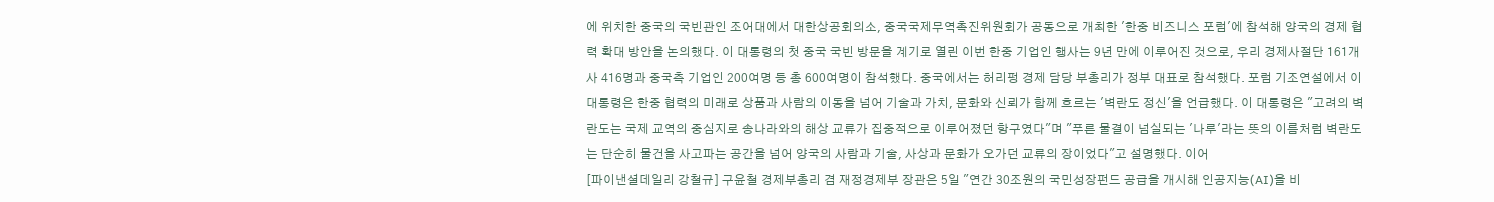에 위치한 중국의 국빈관인 조어대에서 대한상공회의소, 중국국제무역촉진위원회가 공동으로 개최한 '한중 비즈니스 포럼'에 참석해 양국의 경제 협력 확대 방안을 논의했다. 이 대통령의 첫 중국 국빈 방문을 계기로 열린 이번 한중 기업인 행사는 9년 만에 이루어진 것으로, 우리 경제사절단 161개사 416명과 중국측 기업인 200여명 등 총 600여명이 참석했다. 중국에서는 허리펑 경제 담당 부총리가 정부 대표로 참석했다. 포럼 기조연설에서 이 대통령은 한중 협력의 미래로 상품과 사람의 이동을 넘어 기술과 가치, 문화와 신뢰가 함께 흐르는 '벽란도 정신'을 언급했다. 이 대통령은 "고려의 벽란도는 국제 교역의 중심지로 송나라와의 해상 교류가 집중적으로 이루어졌던 항구였다"며 "푸른 물결이 넘실되는 '나루'라는 뜻의 이름처럼 벽란도는 단순히 물건을 사고파는 공간을 넘어 양국의 사람과 기술, 사상과 문화가 오가던 교류의 장이었다"고 설명했다. 이어
[파이낸셜데일리 강철규] 구윤철 경제부총리 겸 재정경제부 장관은 5일 "연간 30조원의 국민성장펀드 공급을 개시해 인공지능(AI)을 비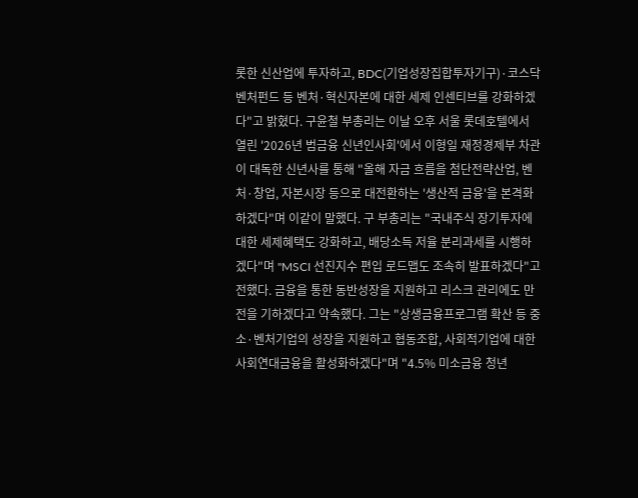롯한 신산업에 투자하고, BDC(기업성장집합투자기구)·코스닥벤처펀드 등 벤처·혁신자본에 대한 세제 인센티브를 강화하겠다"고 밝혔다. 구윤철 부총리는 이날 오후 서울 롯데호텔에서 열린 '2026년 범금융 신년인사회'에서 이형일 재정경제부 차관이 대독한 신년사를 통해 "올해 자금 흐름을 첨단전략산업, 벤처·창업, 자본시장 등으로 대전환하는 '생산적 금융'을 본격화하겠다"며 이같이 말했다. 구 부총리는 "국내주식 장기투자에 대한 세제혜택도 강화하고, 배당소득 저율 분리과세를 시행하겠다"며 "MSCI 선진지수 편입 로드맵도 조속히 발표하겠다"고 전했다. 금융을 통한 동반성장을 지원하고 리스크 관리에도 만전을 기하겠다고 약속했다. 그는 "상생금융프로그램 확산 등 중소·벤처기업의 성장을 지원하고 협동조합, 사회적기업에 대한 사회연대금융을 활성화하겠다"며 "4.5% 미소금융 청년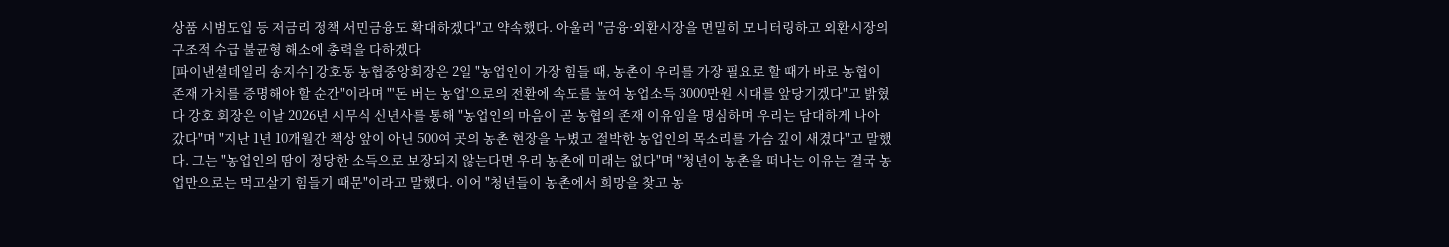상품 시범도입 등 저금리 정책 서민금융도 확대하겠다"고 약속했다. 아울러 "금융·외환시장을 면밀히 모니터링하고 외환시장의 구조적 수급 불균형 해소에 총력을 다하겠다
[파이낸셜데일리 송지수] 강호동 농협중앙회장은 2일 "농업인이 가장 힘들 때, 농촌이 우리를 가장 필요로 할 때가 바로 농협이 존재 가치를 증명해야 할 순간"이라며 "'돈 버는 농업'으로의 전환에 속도를 높여 농업소득 3000만원 시대를 앞당기겠다"고 밝혔다 강호 회장은 이날 2026년 시무식 신년사를 통해 "농업인의 마음이 곧 농협의 존재 이유임을 명심하며 우리는 담대하게 나아갔다"며 "지난 1년 10개월간 책상 앞이 아닌 500여 곳의 농촌 현장을 누볐고 절박한 농업인의 목소리를 가슴 깊이 새겼다"고 말했다. 그는 "농업인의 땀이 정당한 소득으로 보장되지 않는다면 우리 농촌에 미래는 없다"며 "청년이 농촌을 떠나는 이유는 결국 농업만으로는 먹고살기 힘들기 때문"이라고 말했다. 이어 "청년들이 농촌에서 희망을 찾고 농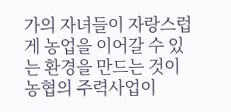가의 자녀들이 자랑스럽게 농업을 이어갈 수 있는 환경을 만드는 것이 농협의 주력사업이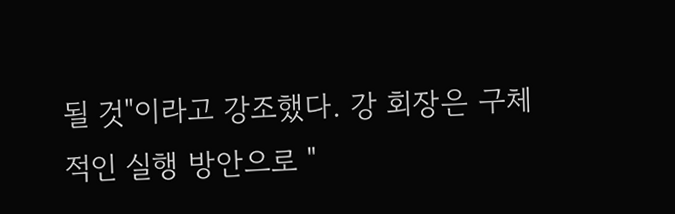될 것"이라고 강조했다. 강 회장은 구체적인 실행 방안으로 "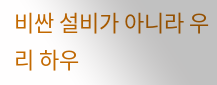비싼 설비가 아니라 우리 하우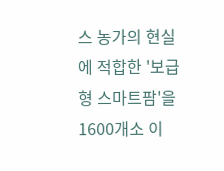스 농가의 현실에 적합한 '보급형 스마트팜'을 1600개소 이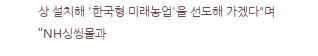상 설치해 '한국형 미래농업'을 선도해 가겠다"며 "NH싱씽몰과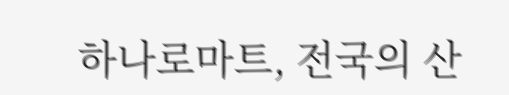하나로마트, 전국의 산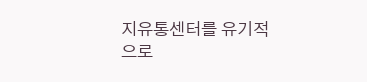지유통센터를 유기적으로